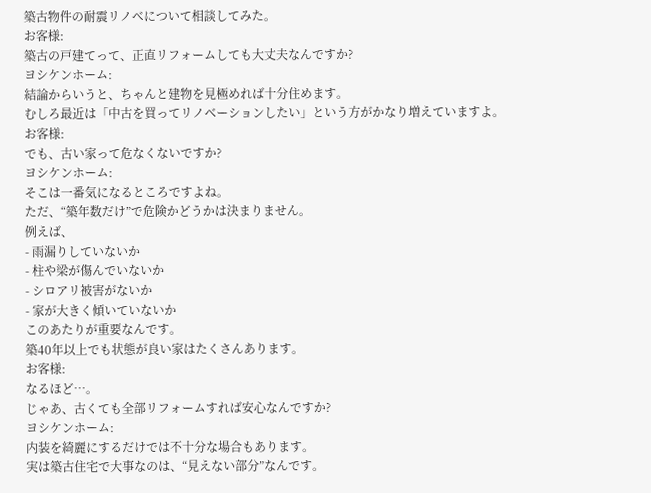築古物件の耐震リノベについて相談してみた。
お客様:
築古の戸建てって、正直リフォームしても大丈夫なんですか?
ヨシケンホーム:
結論からいうと、ちゃんと建物を見極めれば十分住めます。
むしろ最近は「中古を買ってリノベーションしたい」という方がかなり増えていますよ。
お客様:
でも、古い家って危なくないですか?
ヨシケンホーム:
そこは一番気になるところですよね。
ただ、“築年数だけ”で危険かどうかは決まりません。
例えば、
- 雨漏りしていないか
- 柱や梁が傷んでいないか
- シロアリ被害がないか
- 家が大きく傾いていないか
このあたりが重要なんです。
築40年以上でも状態が良い家はたくさんあります。
お客様:
なるほど…。
じゃあ、古くても全部リフォームすれば安心なんですか?
ヨシケンホーム:
内装を綺麗にするだけでは不十分な場合もあります。
実は築古住宅で大事なのは、“見えない部分”なんです。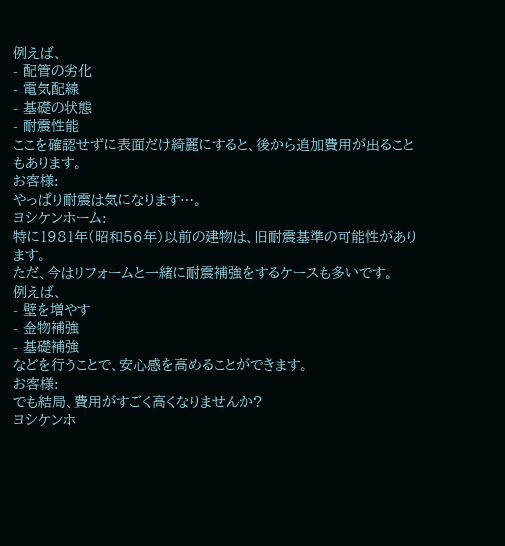例えば、
- 配管の劣化
- 電気配線
- 基礎の状態
- 耐震性能
ここを確認せずに表面だけ綺麗にすると、後から追加費用が出ることもあります。
お客様:
やっぱり耐震は気になります…。
ヨシケンホーム:
特に1981年(昭和56年)以前の建物は、旧耐震基準の可能性があります。
ただ、今はリフォームと一緒に耐震補強をするケースも多いです。
例えば、
- 壁を増やす
- 金物補強
- 基礎補強
などを行うことで、安心感を高めることができます。
お客様:
でも結局、費用がすごく高くなりませんか?
ヨシケンホ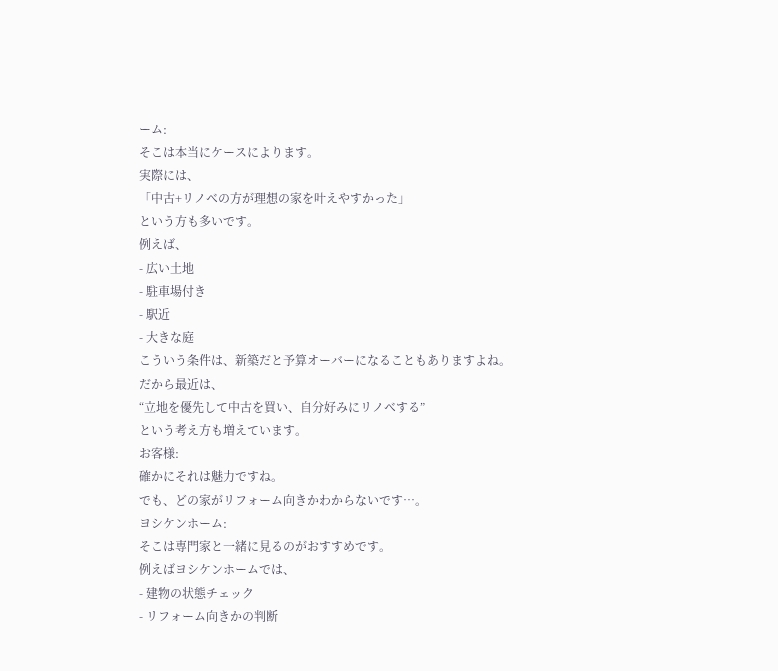ーム:
そこは本当にケースによります。
実際には、
「中古+リノベの方が理想の家を叶えやすかった」
という方も多いです。
例えば、
- 広い土地
- 駐車場付き
- 駅近
- 大きな庭
こういう条件は、新築だと予算オーバーになることもありますよね。
だから最近は、
“立地を優先して中古を買い、自分好みにリノベする”
という考え方も増えています。
お客様:
確かにそれは魅力ですね。
でも、どの家がリフォーム向きかわからないです…。
ヨシケンホーム:
そこは専門家と一緒に見るのがおすすめです。
例えばヨシケンホームでは、
- 建物の状態チェック
- リフォーム向きかの判断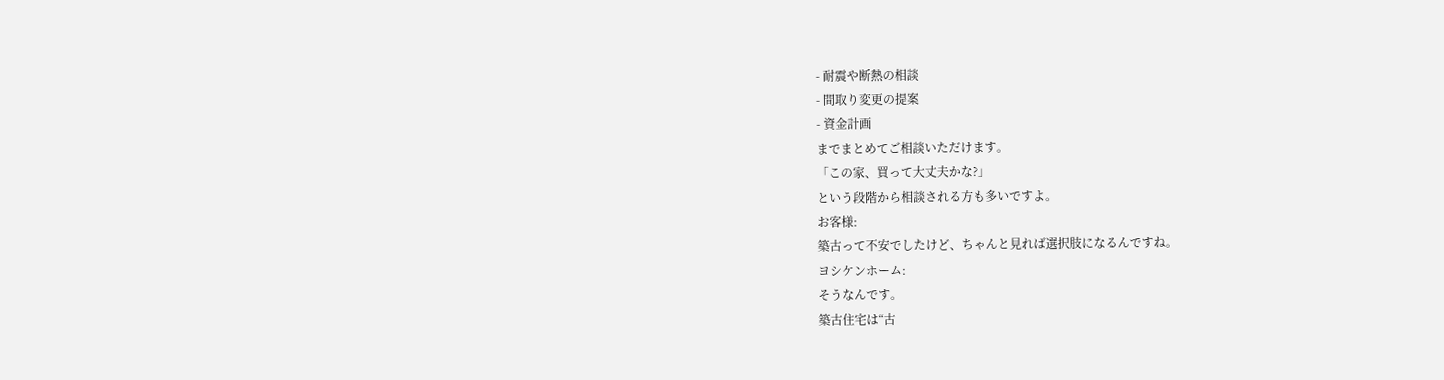- 耐震や断熱の相談
- 間取り変更の提案
- 資金計画
までまとめてご相談いただけます。
「この家、買って大丈夫かな?」
という段階から相談される方も多いですよ。
お客様:
築古って不安でしたけど、ちゃんと見れば選択肢になるんですね。
ヨシケンホーム:
そうなんです。
築古住宅は“古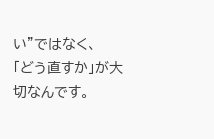い”ではなく、
「どう直すか」が大切なんです。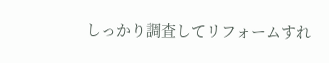しっかり調査してリフォームすれ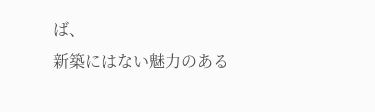ば、
新築にはない魅力のある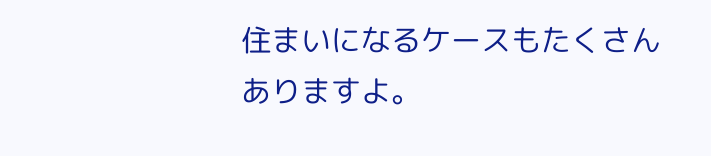住まいになるケースもたくさんありますよ。